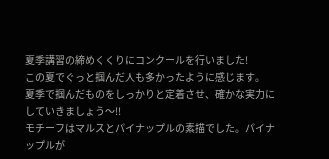夏季講習の締めくくりにコンクールを行いました!
この夏でぐっと掴んだ人も多かったように感じます。
夏季で掴んだものをしっかりと定着させ、確かな実力にしていきましょう〜!!
モチーフはマルスとパイナップルの素描でした。パイナップルが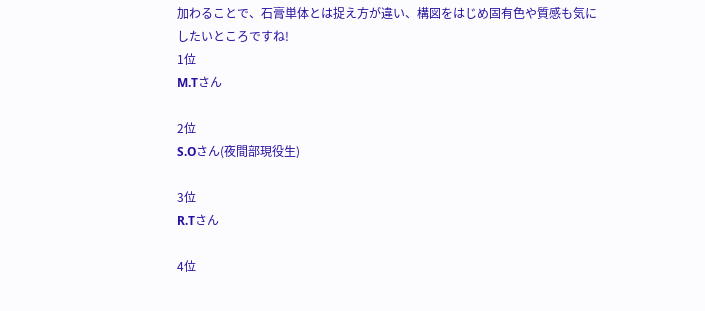加わることで、石膏単体とは捉え方が違い、構図をはじめ固有色や質感も気にしたいところですね!
1位
M.Tさん

2位
S.Oさん(夜間部現役生)

3位
R.Tさん

4位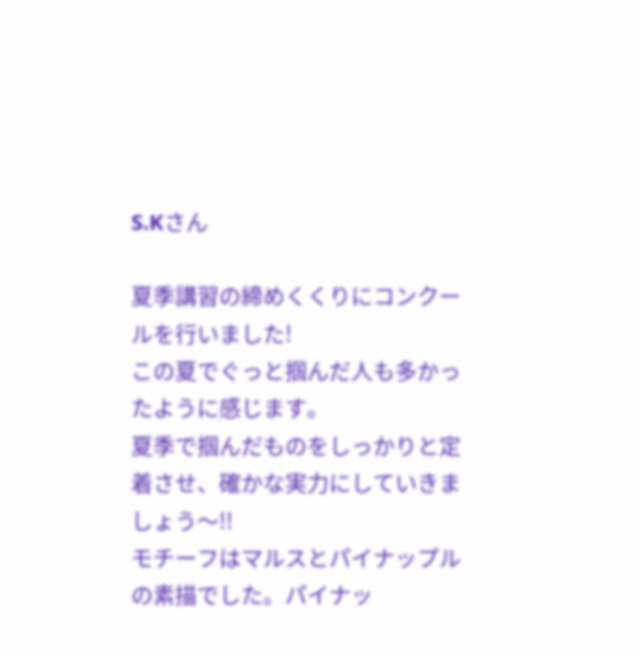S.Kさん

夏季講習の締めくくりにコンクールを行いました!
この夏でぐっと掴んだ人も多かったように感じます。
夏季で掴んだものをしっかりと定着させ、確かな実力にしていきましょう〜!!
モチーフはマルスとパイナップルの素描でした。パイナッ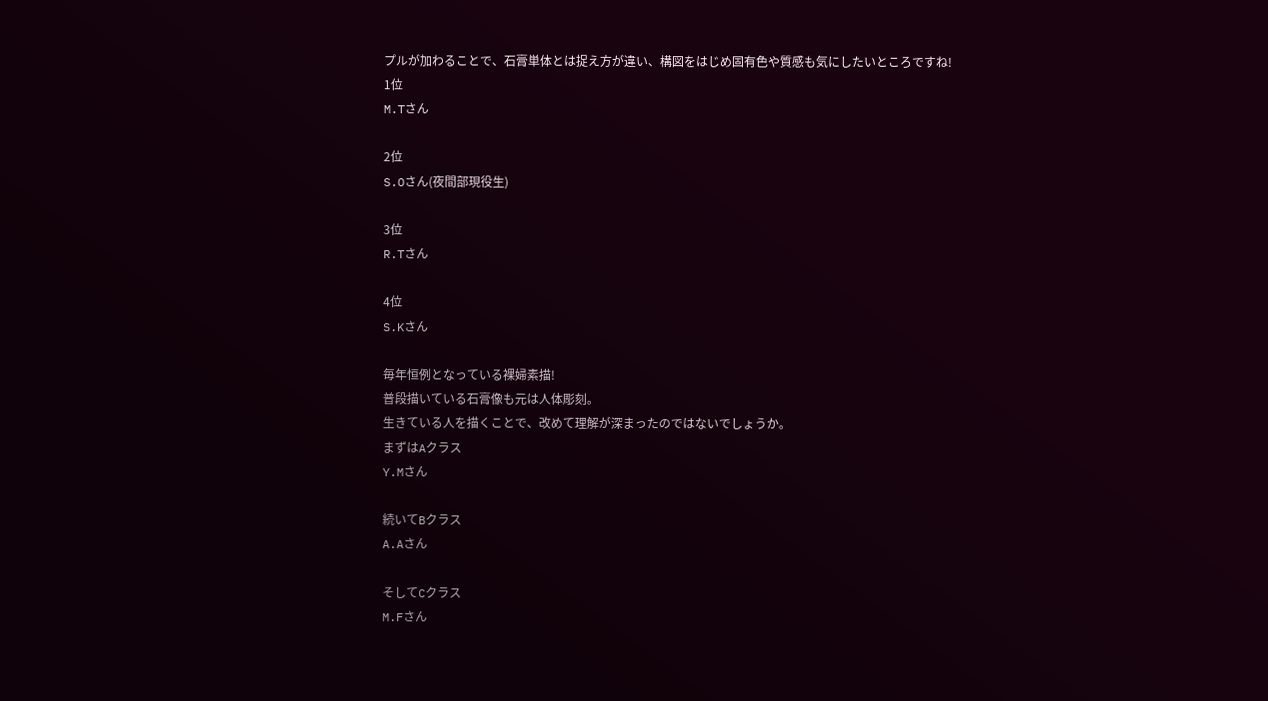プルが加わることで、石膏単体とは捉え方が違い、構図をはじめ固有色や質感も気にしたいところですね!
1位
M.Tさん

2位
S.Oさん(夜間部現役生)

3位
R.Tさん

4位
S.Kさん

毎年恒例となっている裸婦素描!
普段描いている石膏像も元は人体彫刻。
生きている人を描くことで、改めて理解が深まったのではないでしょうか。
まずはAクラス
Y.Mさん

続いてBクラス
A.Aさん

そしてCクラス
M.Fさん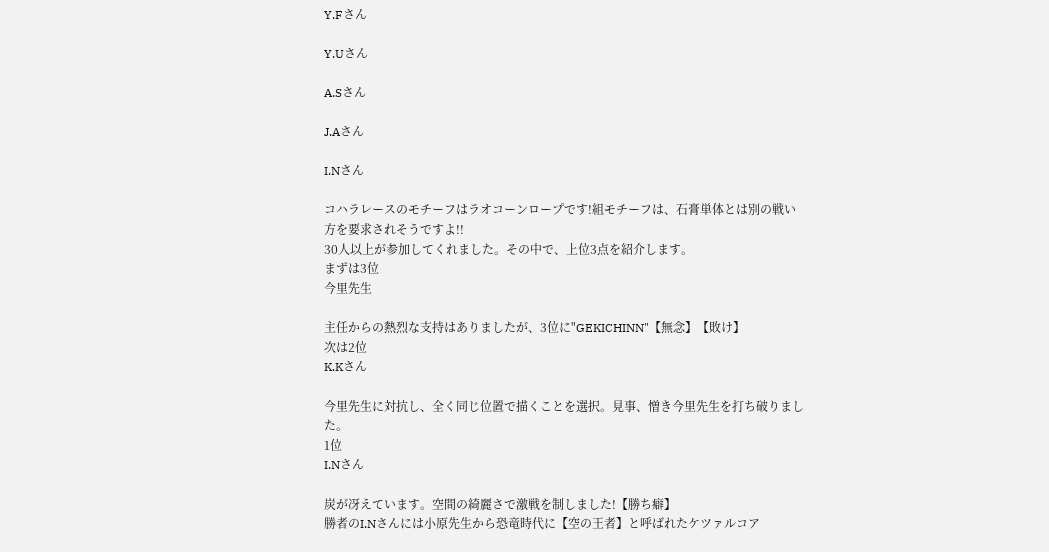Y.Fさん

Y.Uさん

A.Sさん

J.Aさん

I.Nさん

コハラレースのモチーフはラオコーンロープです!組モチーフは、石膏単体とは別の戦い方を要求されそうですよ!!
30人以上が参加してくれました。その中で、上位3点を紹介します。
まずは3位
今里先生

主任からの熱烈な支持はありましたが、3位に"GEKICHINN"【無念】【敗け】
次は2位
K.Kさん

今里先生に対抗し、全く同じ位置で描くことを選択。見事、憎き今里先生を打ち破りました。
1位
I.Nさん

炭が冴えています。空間の綺麗さで激戦を制しました!【勝ち癖】
勝者のI.Nさんには小原先生から恐竜時代に【空の王者】と呼ばれたケツァルコア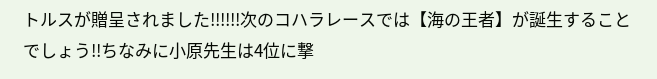トルスが贈呈されました!!!!!!次のコハラレースでは【海の王者】が誕生することでしょう!!ちなみに小原先生は4位に撃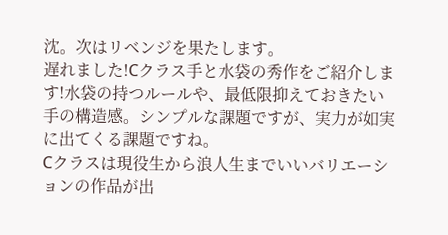沈。次はリベンジを果たします。
遅れました!Cクラス手と水袋の秀作をご紹介します!水袋の持つルールや、最低限抑えておきたい手の構造感。シンプルな課題ですが、実力が如実に出てくる課題ですね。
Cクラスは現役生から浪人生までいいバリエーションの作品が出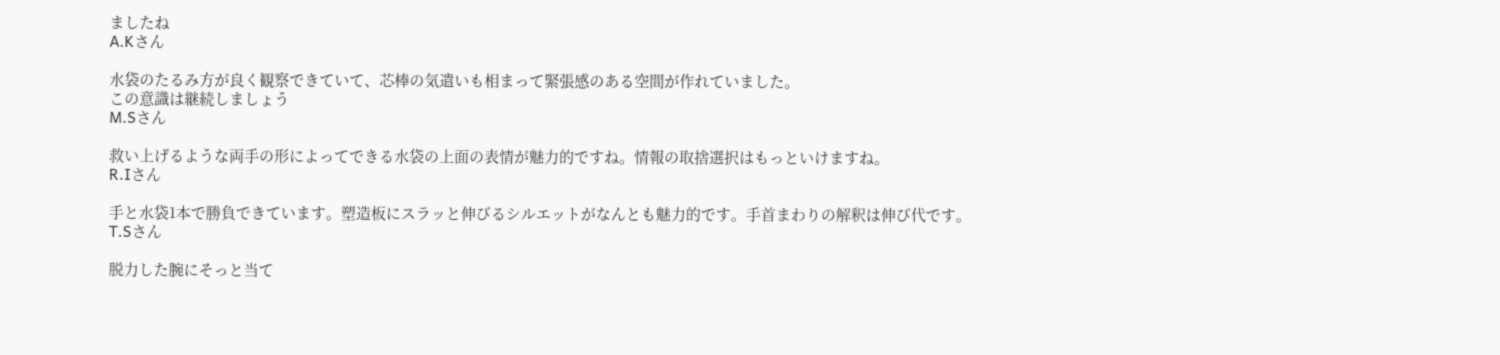ましたね
A.Kさん

水袋のたるみ方が良く観察できていて、芯棒の気遣いも相まって緊張感のある空間が作れていました。
この意識は継続しましょう
M.Sさん

救い上げるような両手の形によってできる水袋の上面の表情が魅力的ですね。情報の取捨選択はもっといけますね。
R.Iさん

手と水袋1本で勝負できています。塑造板にスラッと伸びるシルエットがなんとも魅力的です。手首まわりの解釈は伸び代です。
T.Sさん

脱力した腕にそっと当て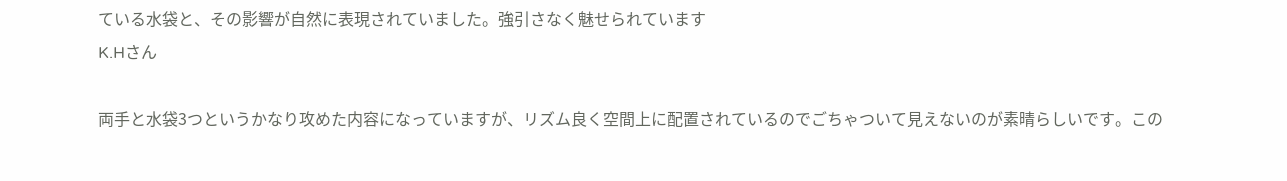ている水袋と、その影響が自然に表現されていました。強引さなく魅せられています
K.Hさん

両手と水袋3つというかなり攻めた内容になっていますが、リズム良く空間上に配置されているのでごちゃついて見えないのが素晴らしいです。この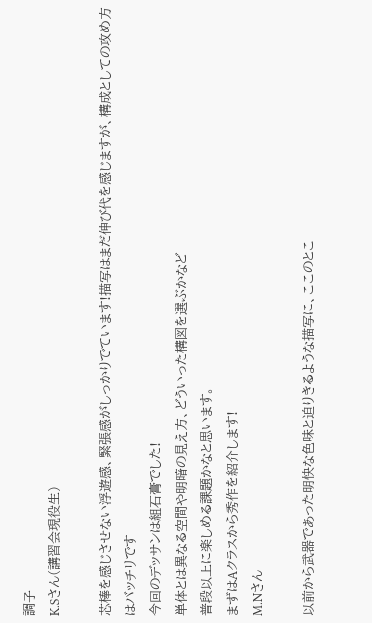調子
K.Sさん(講習会現役生)

芯棒を感じさせない浮遊感、緊張感がしっかりでています!描写はまだ伸び代を感じますが、構成としての攻め方はバッチリです
今回のデッサンは組石膏でした!
単体とは異なる空間や明暗の見え方、どういった構図を選ぶかなど
普段以上に楽しめる課題かなと思います。
まずはAクラスから秀作を紹介します!
M.Nさん

以前から武器であった明快な色味と迫りきるような描写に、ここのとこ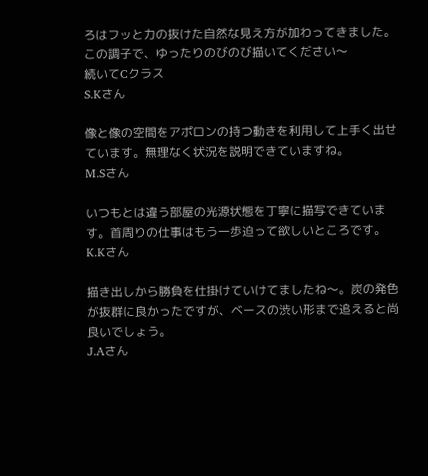ろはフッと力の抜けた自然な見え方が加わってきました。
この調子で、ゆったりのびのび描いてください〜
続いてCクラス
S.Kさん

像と像の空間をアポロンの持つ動きを利用して上手く出せています。無理なく状況を説明できていますね。
M.Sさん

いつもとは違う部屋の光源状態を丁寧に描写できています。首周りの仕事はもう一歩迫って欲しいところです。
K.Kさん

描き出しから勝負を仕掛けていけてましたね〜。炭の発色が抜群に良かったですが、ベースの渋い形まで追えると尚良いでしょう。
J.Aさん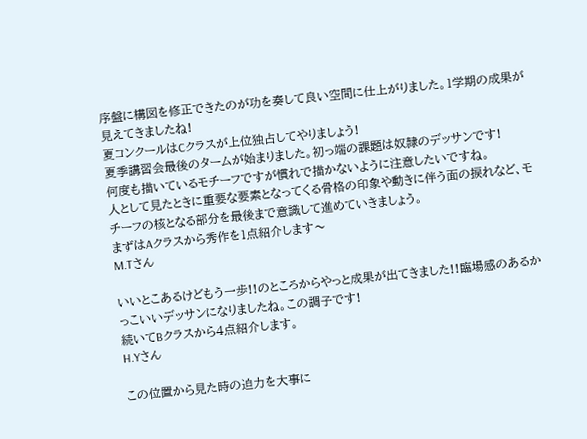序盤に構図を修正できたのが功を奏して良い空間に仕上がりました。1学期の成果が見えてきましたね!
夏コンクールはCクラスが上位独占してやりましょう!
夏季講習会最後のタームが始まりました。初っ端の課題は奴隷のデッサンです!
何度も描いているモチーフですが慣れで描かないように注意したいですね。
人として見たときに重要な要素となってくる骨格の印象や動きに伴う面の捩れなど、モチーフの核となる部分を最後まで意識して進めていきましょう。
まずはAクラスから秀作を1点紹介します〜
M.Tさん

いいとこあるけどもう一歩!!のところからやっと成果が出てきました!!臨場感のあるかっこいいデッサンになりましたね。この調子です!
続いてBクラスから4点紹介します。
H.Yさん

この位置から見た時の迫力を大事に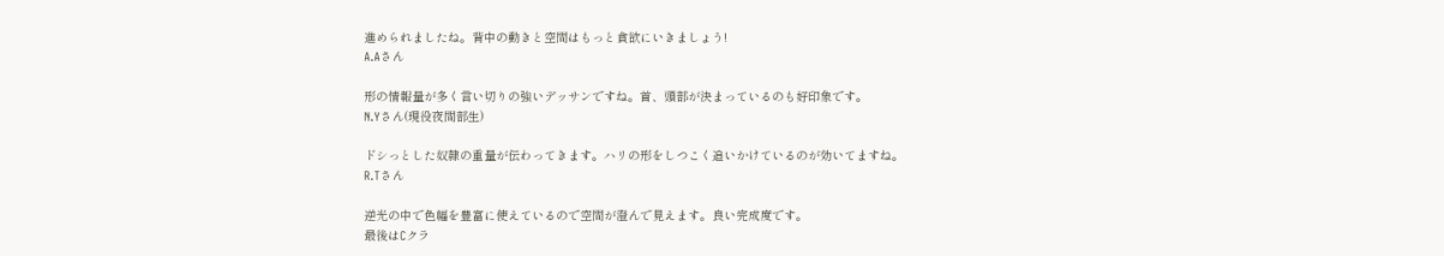進められましたね。背中の動きと空間はもっと貪欲にいきましょう!
A.Aさん

形の情報量が多く言い切りの強いデッサンですね。首、頭部が決まっているのも好印象です。
N.Yさん(現役夜間部生)

ドシっとした奴隷の重量が伝わってきます。ハリの形をしつこく追いかけているのが効いてますね。
R.Tさん

逆光の中で色幅を豊富に使えているので空間が澄んで見えます。良い完成度です。
最後はCクラ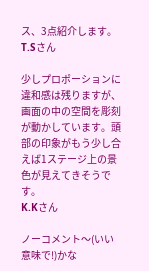ス、3点紹介します。
T.Sさん

少しプロポーションに違和感は残りますが、画面の中の空間を彫刻が動かしています。頭部の印象がもう少し合えば1ステージ上の景色が見えてきそうです。
K.Kさん

ノーコメント〜(いい意味で!)かな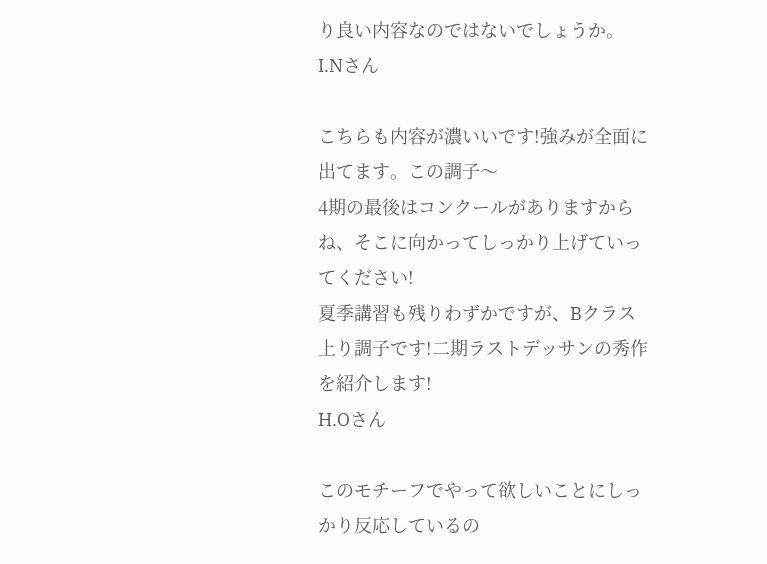り良い内容なのではないでしょうか。
I.Nさん

こちらも内容が濃いいです!強みが全面に出てます。この調子〜
4期の最後はコンクールがありますからね、そこに向かってしっかり上げていってください!
夏季講習も残りわずかですが、Bクラス上り調子です!二期ラストデッサンの秀作を紹介します!
H.Oさん

このモチーフでやって欲しいことにしっかり反応しているの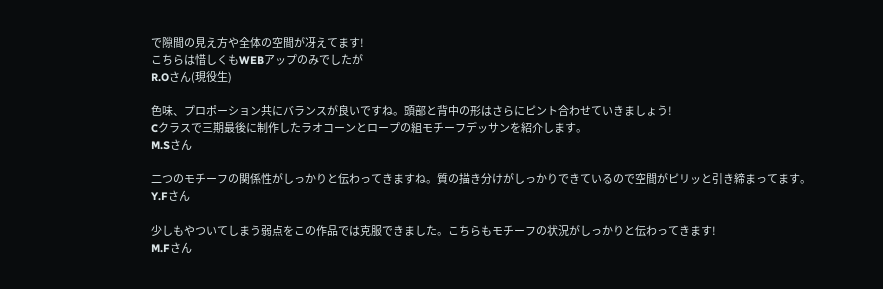で隙間の見え方や全体の空間が冴えてます!
こちらは惜しくもWEBアップのみでしたが
R.Oさん(現役生)

色味、プロポーション共にバランスが良いですね。頭部と背中の形はさらにピント合わせていきましょう!
Cクラスで三期最後に制作したラオコーンとロープの組モチーフデッサンを紹介します。
M.Sさん

二つのモチーフの関係性がしっかりと伝わってきますね。質の描き分けがしっかりできているので空間がピリッと引き締まってます。
Y.Fさん

少しもやついてしまう弱点をこの作品では克服できました。こちらもモチーフの状況がしっかりと伝わってきます!
M.Fさん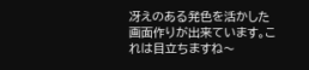冴えのある発色を活かした画面作りが出来ています。これは目立ちますね〜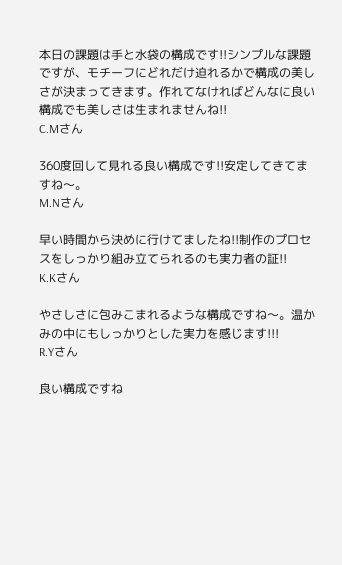本日の課題は手と水袋の構成です!!シンプルな課題ですが、モチーフにどれだけ迫れるかで構成の美しさが決まってきます。作れてなければどんなに良い構成でも美しさは生まれませんね!!
C.Mさん

360度回して見れる良い構成です!!安定してきてますね〜。
M.Nさん

早い時間から決めに行けてましたね!!制作のプロセスをしっかり組み立てられるのも実力者の証!!
K.Kさん

やさしさに包みこまれるような構成ですね〜。温かみの中にもしっかりとした実力を感じます!!!
R.Yさん

良い構成ですね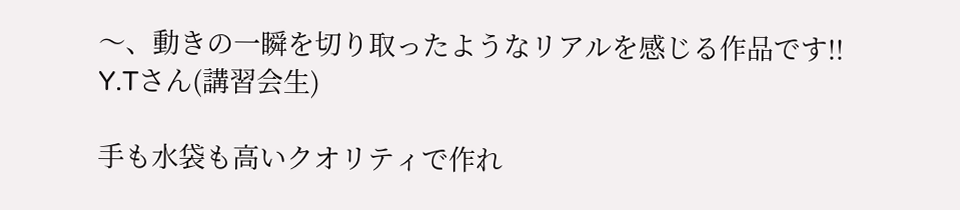〜、動きの一瞬を切り取ったようなリアルを感じる作品です!!
Y.Tさん(講習会生)

手も水袋も高いクオリティで作れ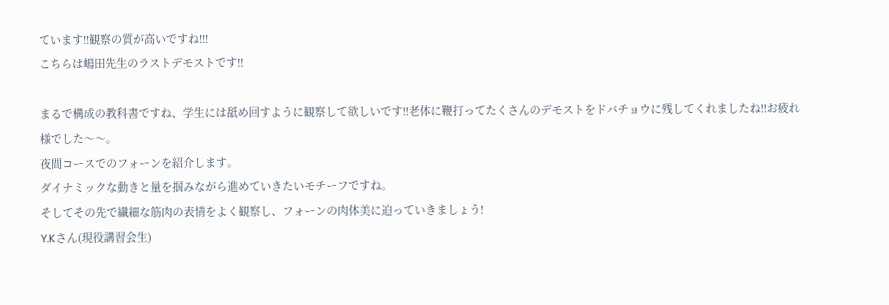ています!!観察の質が高いですね!!!
こちらは嶋田先生のラストデモストです!!

まるで構成の教科書ですね、学生には舐め回すように観察して欲しいです!!老体に鞭打ってたくさんのデモストをドバチョウに残してくれましたね!!お疲れ様でした〜〜。
夜間コースでのフォーンを紹介します。
ダイナミックな動きと量を掴みながら進めていきたいモチーフですね。
そしてその先で繊細な筋肉の表情をよく観察し、フォーンの肉体美に迫っていきましょう!
Y.Kさん(現役講習会生)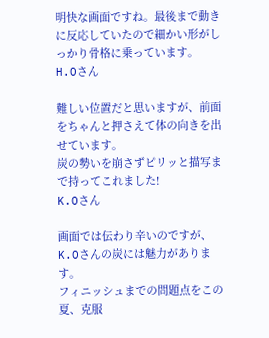明快な画面ですね。最後まで動きに反応していたので細かい形がしっかり骨格に乗っています。
H.Oさん

難しい位置だと思いますが、前面をちゃんと押さえて体の向きを出せています。
炭の勢いを崩さずピリッと描写まで持ってこれました!
K.Oさん

画面では伝わり辛いのですが、K.Oさんの炭には魅力があります。
フィニッシュまでの問題点をこの夏、克服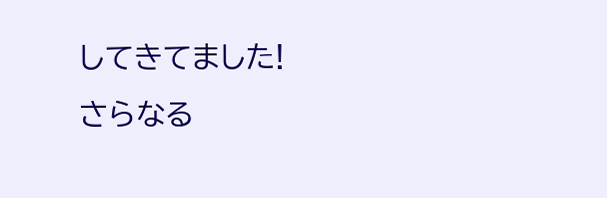してきてました!
さらなる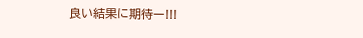良い結果に期待ー!!!